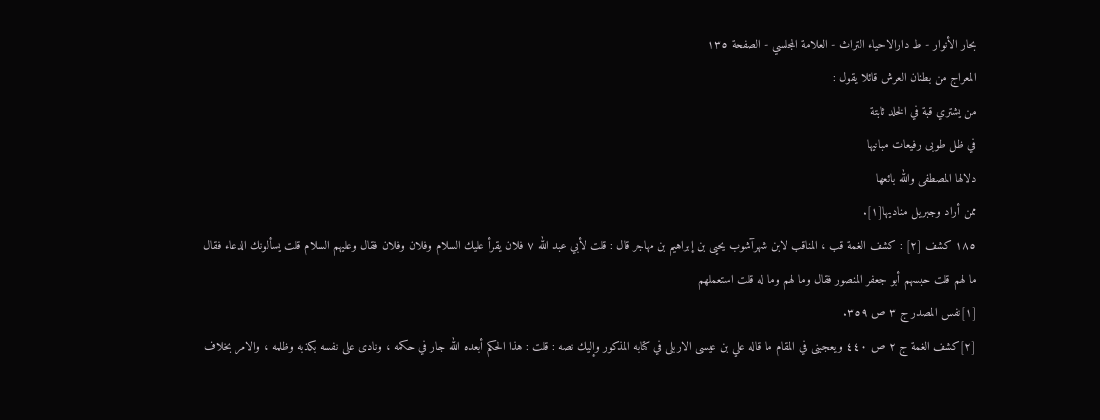بحار الأنوار - ط دارالاحیاء التراث - العلامة المجلسي - الصفحة ١٣٥
المعراج من بطنان العرش قائلا يقول :
من يشتري قبة في الخلد ثابتة
في ظل طوبى رفيعات مبانيها
دلالها المصطفى والله بائعها
ممن أراد وجبريل مناديها[١].
١٨٥ كشف [٢] : كشف الغمة قب ، المناقب لابن شهرآشوب يحيى بن إبراهيم بن مهاجر قال : قلت لأبي عبد الله ٧ فلان يقرأ عليك السلام وفلان وفلان فقال وعليهم السلام قلت يسألونك الدعاء فقال ما لهم قلت حبسهم أبو جعفر المنصور فقال وما لهم وما له قلت استعملهم
[١]نفس المصدر ج ٣ ص ٣٥٩.
[٢]كشف الغمة ج ٢ ص ٤٤٠ ويعجبنى في المقام ما قاله علي بن عيسى الاربلى في كتابه المذكور وإليك نصه : قلت : هذا الحكم أبعده الله جار في حكمه ، ونادى على نفسه بكذبه وظلمه ، والامر بخلاف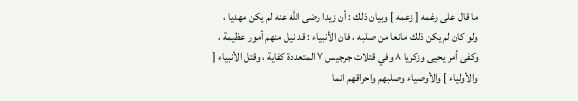ما قال على رغمه [ زعمه ] وبيان ذلك : أن زيدا رضى الله عنه لم يكن مهديا ، ولو كان لم يكن ذلك مانعا من صلبه ، فان الأنبياء : قد نيل منهم أمور عظيمة ، وكفى أمر يحيى وزكريا ٨ وفي قتلات جرجيس ٧ المتعددة كفاية ، وقتل الأنبياء [ والأولياء ] والأوصياء وصلبهم واحراقهم انما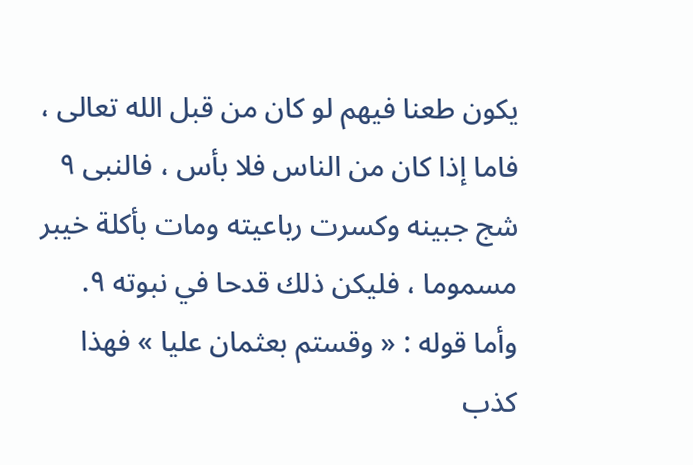يكون طعنا فيهم لو كان من قبل الله تعالى ، فاما إذا كان من الناس فلا بأس ، فالنبى ٩ شج جبينه وكسرت رباعيته ومات بأكلة خيبر مسموما ، فليكن ذلك قدحا في نبوته ٩.
وأما قوله : « وقستم بعثمان عليا » فهذا كذب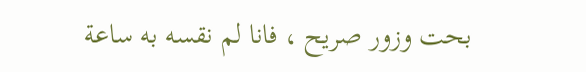بحت وزور صريح ، فانا لم نقسه به ساعة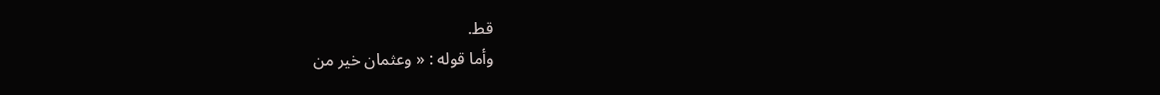قط.
وأما قوله : « وعثمان خير من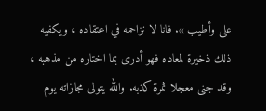على وأطيب ». فانا لا نزاحمه في اعتقاده ، ويكفيه ذلك ذخيرة لمعاده فهو أدرى بما اختاره من مذهبه ، وقد جنى معجلا ثمرة كذبه. والله يتولى مجازاته يوم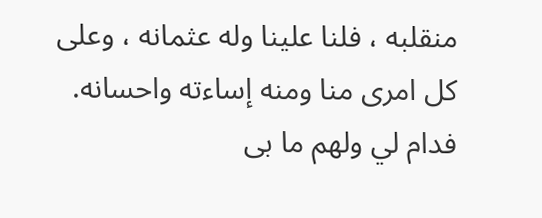منقلبه ، فلنا علينا وله عثمانه ، وعلى كل امرى منا ومنه إساءته واحسانه.
فدام لي ولهم ما بى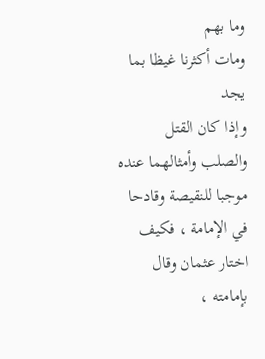وما بهم
ومات أكثرنا غيظا بما يجد
وإذا كان القتل والصلب وأمثالهما عنده موجبا للنقيصة وقادحا في الإمامة ، فكيف اختار عثمان وقال بإمامته ،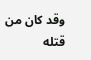وقد كان من قتله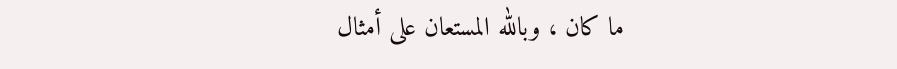ما كان ، وبالله المستعان على أمثال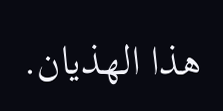هذا الهذيان.